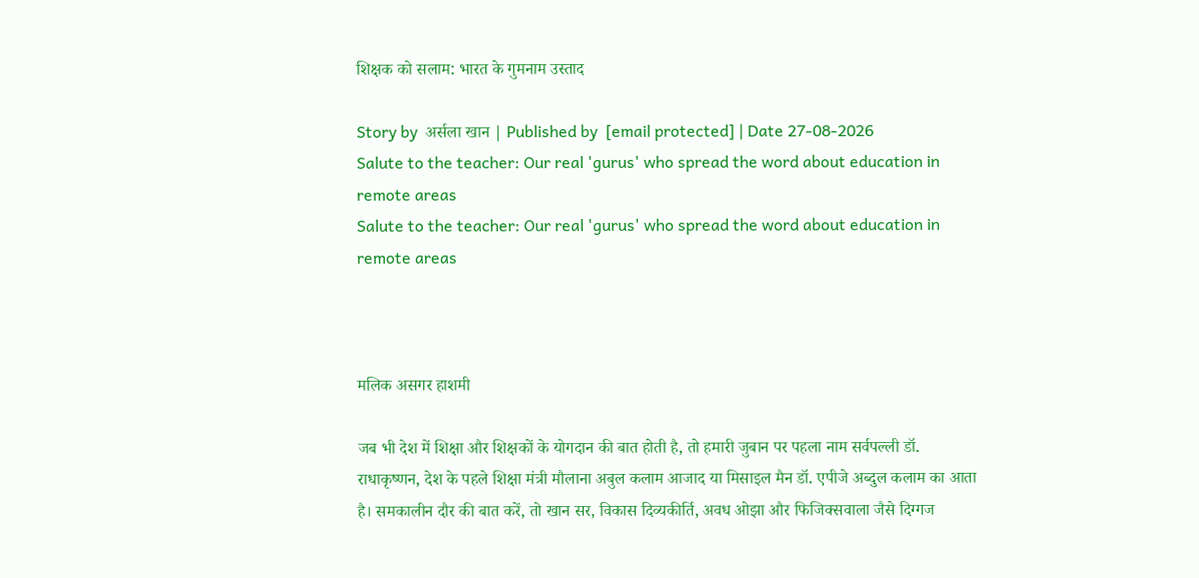शिक्षक को सलाम: भारत के गुमनाम उस्ताद

Story by  अर्सला खान | Published by  [email protected] | Date 27-08-2026
Salute to the teacher: Our real 'gurus' who spread the word about education in remote areas
Salute to the teacher: Our real 'gurus' who spread the word about education in remote areas



मलिक असगर हाशमी

जब भी देश में शिक्षा और शिक्षकों के योगदान की बात होती है, तो हमारी जुबान पर पहला नाम सर्वपल्ली डॉ. राधाकृष्णन, देश के पहले शिक्षा मंत्री मौलाना अबुल कलाम आजाद या मिसाइल मैन डॉ. एपीजे अब्दुल कलाम का आता है। समकालीन दौर की बात करें, तो खान सर, विकास दिव्यकीर्ति, अवध ओझा और फिजिक्सवाला जैसे दिग्गज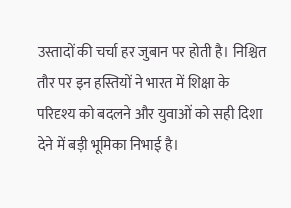उस्तादों की चर्चा हर जुबान पर होती है। निश्चित तौर पर इन हस्तियों ने भारत में शिक्षा के परिदृश्य को बदलने और युवाओं को सही दिशा देने में बड़ी भूमिका निभाई है।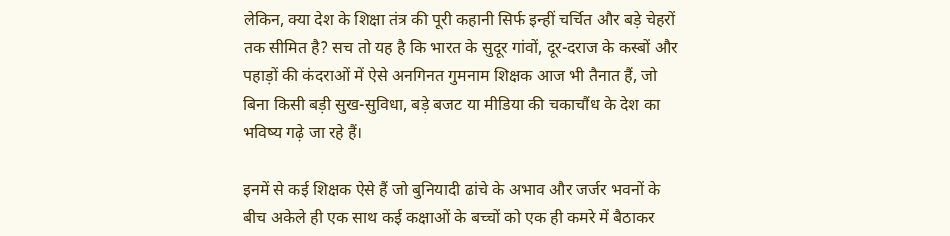लेकिन, क्या देश के शिक्षा तंत्र की पूरी कहानी सिर्फ इन्हीं चर्चित और बड़े चेहरों तक सीमित है? सच तो यह है कि भारत के सुदूर गांवों, दूर-दराज के कस्बों और पहाड़ों की कंदराओं में ऐसे अनगिनत गुमनाम शिक्षक आज भी तैनात हैं, जो बिना किसी बड़ी सुख-सुविधा, बड़े बजट या मीडिया की चकाचौंध के देश का भविष्य गढ़े जा रहे हैं।

इनमें से कई शिक्षक ऐसे हैं जो बुनियादी ढांचे के अभाव और जर्जर भवनों के बीच अकेले ही एक साथ कई कक्षाओं के बच्चों को एक ही कमरे में बैठाकर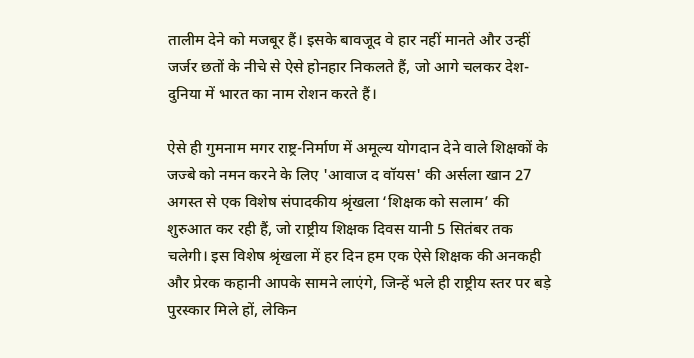तालीम देने को मजबूर हैं। इसके बावजूद वे हार नहीं मानते और उन्हीं जर्जर छतों के नीचे से ऐसे होनहार निकलते हैं, जो आगे चलकर देश-दुनिया में भारत का नाम रोशन करते हैं।

ऐसे ही गुमनाम मगर राष्ट्र-निर्माण में अमूल्य योगदान देने वाले शिक्षकों के जज्बे को नमन करने के लिए 'आवाज द वॉयस' की अर्सला खान 27 अगस्त से एक विशेष संपादकीय श्रृंखला ‘शिक्षक को सलाम’ की शुरुआत कर रही हैं, जो राष्ट्रीय शिक्षक दिवस यानी 5 सितंबर तक चलेगी। इस विशेष श्रृंखला में हर दिन हम एक ऐसे शिक्षक की अनकही और प्रेरक कहानी आपके सामने लाएंगे, जिन्हें भले ही राष्ट्रीय स्तर पर बड़े पुरस्कार मिले हों, लेकिन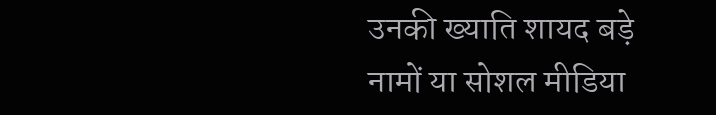उनकी ख्याति शायद बड़े नामों या सोशल मीडिया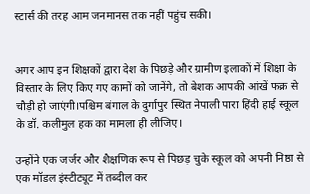स्टार्स की तरह आम जनमानस तक नहीं पहुंच सकी।


अगर आप इन शिक्षकों द्वारा देश के पिछड़े और ग्रामीण इलाकों में शिक्षा के विस्तार के लिए किए गए कामों को जानेंगे, तो बेशक आपकी आंखें फक्र से चौड़ी हो जाएंगी।पश्चिम बंगाल के दुर्गापुर स्थित नेपाली पारा हिंदी हाई स्कूल के डॉ. कलीमुल हक का मामला ही लीजिए।

उन्होंने एक जर्जर और शैक्षणिक रूप से पिछड़ चुके स्कूल को अपनी निष्ठा से एक मॉडल इंस्टीट्यूट में तब्दील कर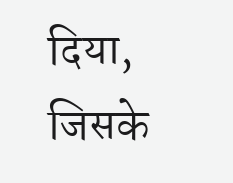दिया, जिसके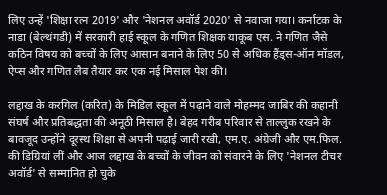लिए उन्हें 'शिक्षा रत्न 2019' और 'नेशनल अवॉर्ड 2020' से नवाजा गया। कर्नाटक के नाडा (बेल्थंगडी) में सरकारी हाई स्कूल के गणित शिक्षक याकूब एस. ने गणित जैसे कठिन विषय को बच्चों के लिए आसान बनाने के लिए 50 से अधिक हैंड्स-ऑन मॉडल, ऐप्स और गणित लैब तैयार कर एक नई मिसाल पेश की।

लद्दाख के करगिल (करित) के मिडिल स्कूल में पढ़ाने वाले मोहम्मद जाबिर की कहानी संघर्ष और प्रतिबद्धता की अनूठी मिसाल है। बेहद गरीब परिवार से ताल्लुक रखने के बावजूद उन्होंने दूरस्थ शिक्षा से अपनी पढ़ाई जारी रखी, एम.ए. अंग्रेजी और एम.फिल. की डिग्रियां लीं और आज लद्दाख के बच्चों के जीवन को संवारने के लिए 'नेशनल टीचर अवॉर्ड' से सम्मानित हो चुके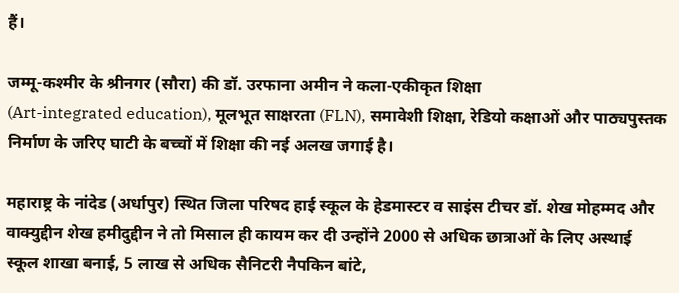हैं।

जम्मू-कश्मीर के श्रीनगर (सौरा) की डॉ. उरफाना अमीन ने कला-एकीकृत शिक्षा
(Art-integrated education), मूलभूत साक्षरता (FLN), समावेशी शिक्षा, रेडियो कक्षाओं और पाठ्यपुस्तक निर्माण के जरिए घाटी के बच्चों में शिक्षा की नई अलख जगाई है।

महाराष्ट्र के नांदेड (अर्धापुर) स्थित जिला परिषद हाई स्कूल के हेडमास्टर व साइंस टीचर डॉ. शेख मोहम्मद और वाक्युद्दीन शेख हमीदुद्दीन ने तो मिसाल ही कायम कर दी उन्होंने 2000 से अधिक छात्राओं के लिए अस्थाई स्कूल शाखा बनाई, 5 लाख से अधिक सैनिटरी नैपकिन बांटे,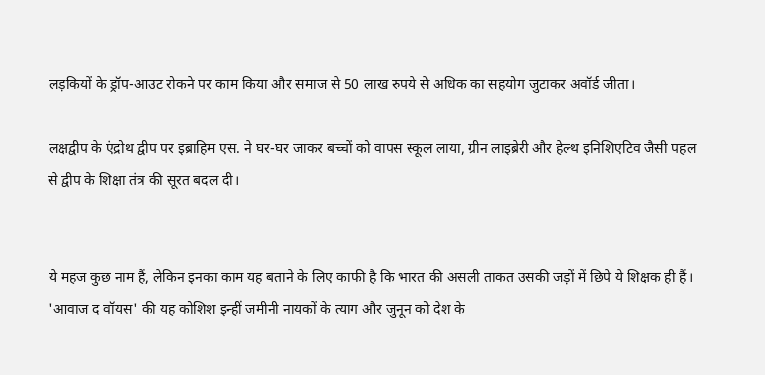लड़कियों के ड्रॉप-आउट रोकने पर काम किया और समाज से 50 लाख रुपये से अधिक का सहयोग जुटाकर अवॉर्ड जीता।

लक्षद्वीप के एंद्रोथ द्वीप पर इब्राहिम एस. ने घर-घर जाकर बच्चों को वापस स्कूल लाया, ग्रीन लाइब्रेरी और हेल्थ इनिशिएटिव जैसी पहल से द्वीप के शिक्षा तंत्र की सूरत बदल दी।


ये महज कुछ नाम हैं, लेकिन इनका काम यह बताने के लिए काफी है कि भारत की असली ताकत उसकी जड़ों में छिपे ये शिक्षक ही हैं। 'आवाज द वॉयस' की यह कोशिश इन्हीं जमीनी नायकों के त्याग और जुनून को देश के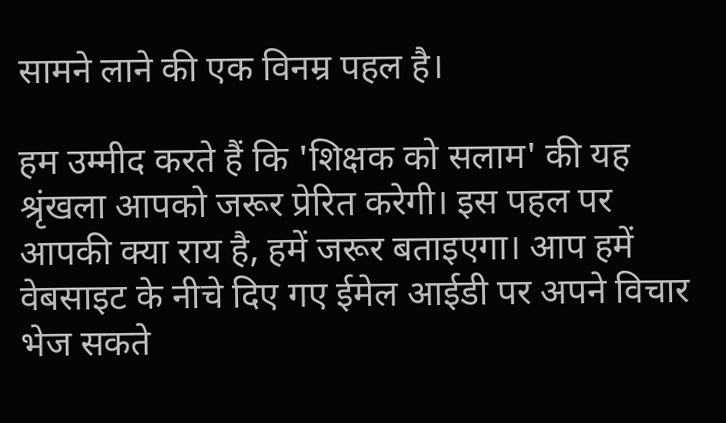सामने लाने की एक विनम्र पहल है।

हम उम्मीद करते हैं कि 'शिक्षक को सलाम' की यह श्रृंखला आपको जरूर प्रेरित करेगी। इस पहल पर आपकी क्या राय है, हमें जरूर बताइएगा। आप हमें वेबसाइट के नीचे दिए गए ईमेल आईडी पर अपने विचार भेज सकते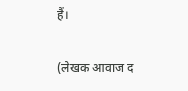हैं।

(लेखक आवाज द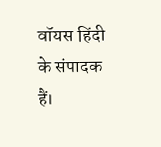वॉयस हिंदी के संपादक हैं।